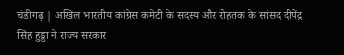चंडीगढ़ | अखिल भारतीय कांग्रेस कमेटी के सदस्य और रोहतक के सांसद दीपेंद्र सिंह हुड्डा ने राज्य सरकार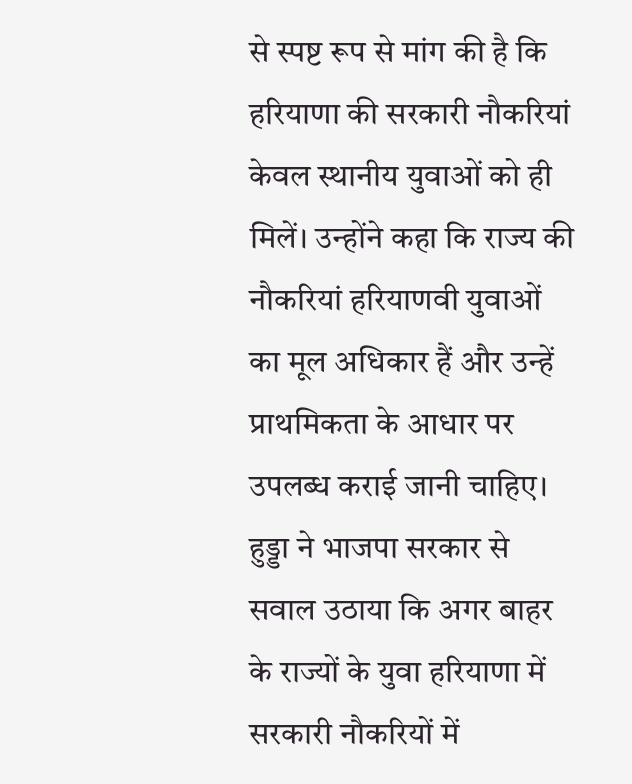से स्पष्ट रूप से मांग की है कि हरियाणा की सरकारी नौकरियां केवल स्थानीय युवाओं को ही मिलें। उन्होंने कहा कि राज्य की नौकरियां हरियाणवी युवाओं का मूल अधिकार हैं और उन्हें प्राथमिकता के आधार पर उपलब्ध कराई जानी चाहिए।
हुड्डा ने भाजपा सरकार से सवाल उठाया कि अगर बाहर के राज्यों के युवा हरियाणा में सरकारी नौकरियों में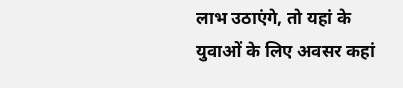लाभ उठाएंगे, तो यहां के युवाओं के लिए अवसर कहां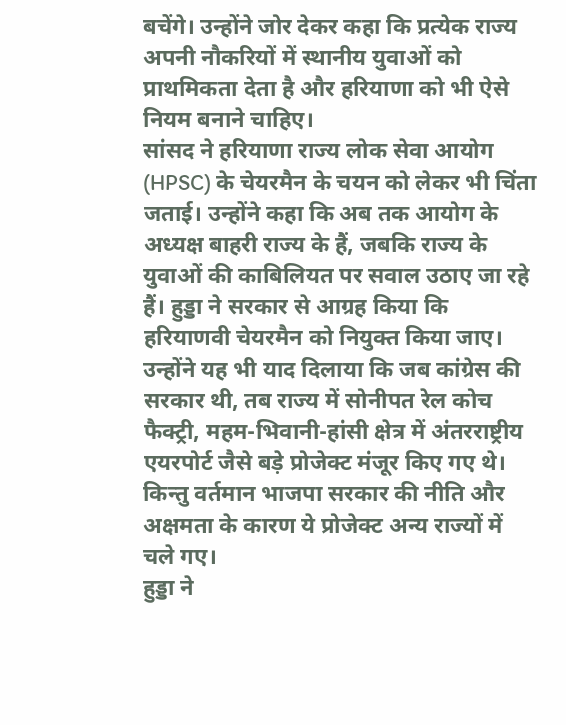बचेंगे। उन्होंने जोर देकर कहा कि प्रत्येक राज्य अपनी नौकरियों में स्थानीय युवाओं को प्राथमिकता देता है और हरियाणा को भी ऐसे नियम बनाने चाहिए।
सांसद ने हरियाणा राज्य लोक सेवा आयोग (HPSC) के चेयरमैन के चयन को लेकर भी चिंता जताई। उन्होंने कहा कि अब तक आयोग के अध्यक्ष बाहरी राज्य के हैं, जबकि राज्य के युवाओं की काबिलियत पर सवाल उठाए जा रहे हैं। हुड्डा ने सरकार से आग्रह किया कि हरियाणवी चेयरमैन को नियुक्त किया जाए।
उन्होंने यह भी याद दिलाया कि जब कांग्रेस की सरकार थी, तब राज्य में सोनीपत रेल कोच फैक्ट्री, महम-भिवानी-हांसी क्षेत्र में अंतरराष्ट्रीय एयरपोर्ट जैसे बड़े प्रोजेक्ट मंजूर किए गए थे। किन्तु वर्तमान भाजपा सरकार की नीति और अक्षमता के कारण ये प्रोजेक्ट अन्य राज्यों में चले गए।
हुड्डा ने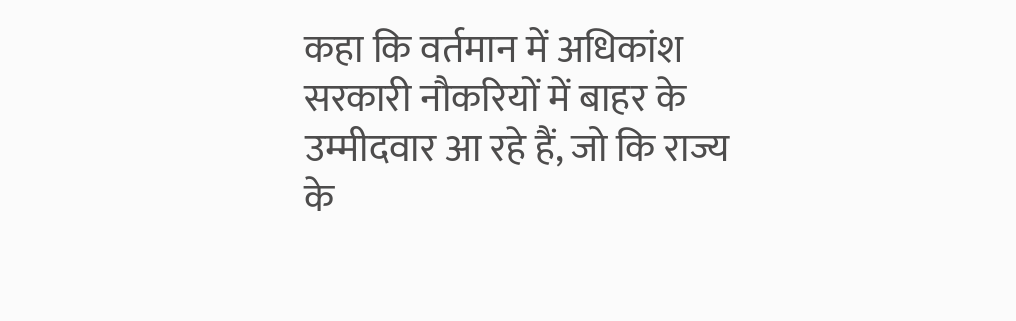कहा कि वर्तमान में अधिकांश सरकारी नौकरियों में बाहर के उम्मीदवार आ रहे हैं, जो कि राज्य के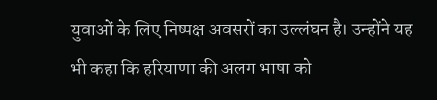युवाओं के लिए निष्पक्ष अवसरों का उल्लंघन है। उन्होंने यह भी कहा कि हरियाणा की अलग भाषा को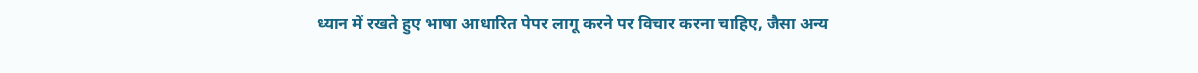ध्यान में रखते हुए भाषा आधारित पेपर लागू करने पर विचार करना चाहिए, जैसा अन्य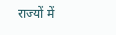राज्यों में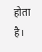होता है।